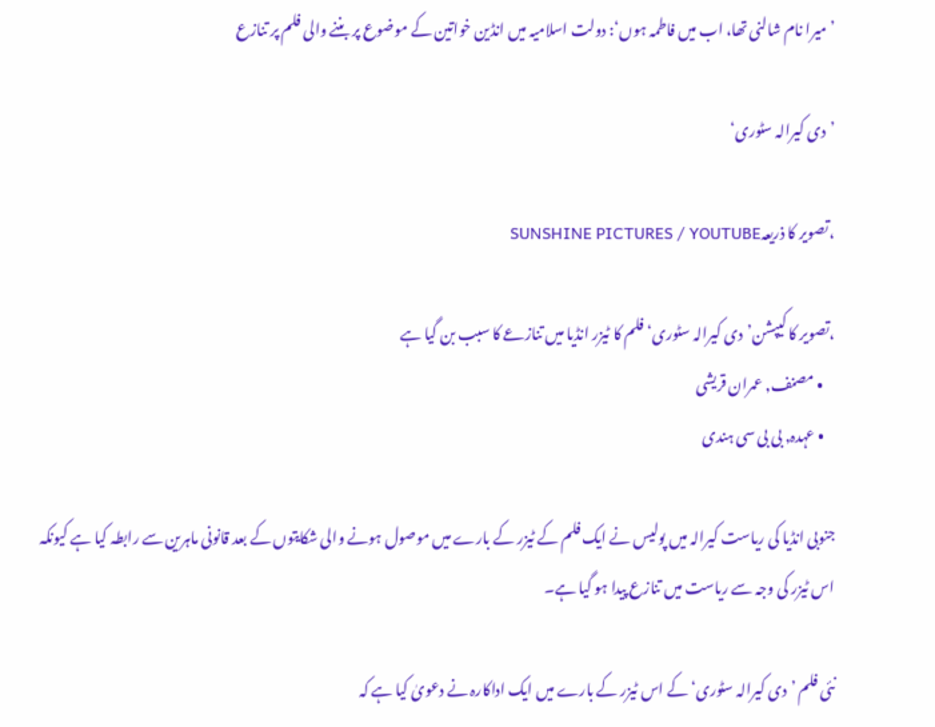’میرا نام شالنی تھا، اب میں فاطمہ ہوں‘: دولت اسلامیہ میں انڈین خواتین کے موضوع پر بننے والی فلم پر تنازع

’دی کیرالہ سٹوری‘

،تصویر کا ذریعہSUNSHINE PICTURES / YOUTUBE

،تصویر کا کیپشن’دی کیرالہ سٹوری‘ فلم کا ٹیزر انڈیا میں تنازعے کا سبب بن گیا ہے
    • مصنف, عمران قریشی
    • عہدہ, بی بی سی ہندی

جنوبی انڈیا کی ریاست کیرالہ میں پولیس نے ایک فلم کے ٹیزر کے بارے میں موصول ہونے والی شکایتوں کے بعد قانونی ماہرین سے رابطہ کیا ہے کیونکہ اس ٹیزر کی وجہ سے ریاست میں تنازع پیدا ہو گیا ہے۔

نئی فلم ’دی کیرالہ سٹوری‘ کے اس ٹیزر کے بارے میں ایک اداکارہ نے دعویٰ کیا ہے کہ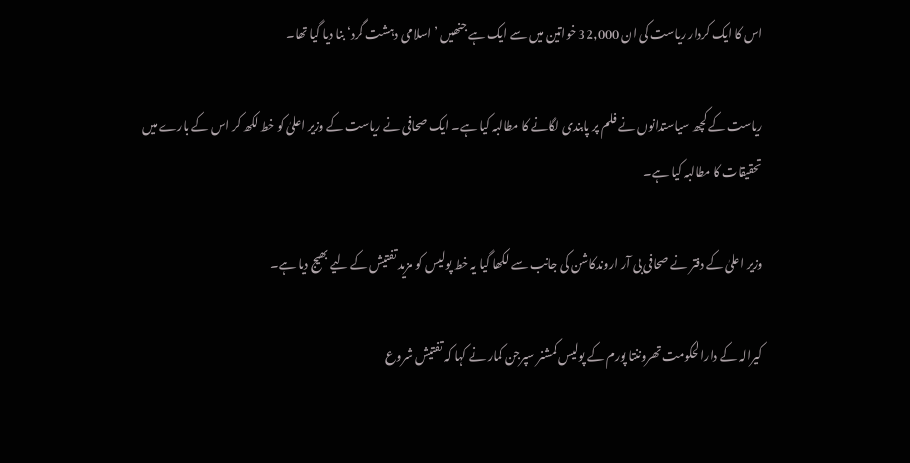اس کا ایک کردار ریاست کی ان 32,000 خواتین میں سے ایک ہے جنھیں ’اسلامی دہشت گرد‘ بنا دیا گیا تھا۔

ریاست کے کچھ سیاستدانوں نے فلم پر پابندی لگانے کا مطالبہ کیا ہے۔ ایک صحافی نے ریاست کے وزیر اعلیٰ کو خط لکھ کر اس کے بارے میں تحقیقات کا مطالبہ کیا ہے۔

وزیر اعلیٰ کے دفتر نے صحافی بی آر اروندکاشن کی جانب سے لکھا گیا یہ خط پولیس کو مزید تفتیش کے لیے بھیج دیا ہے۔

کیرالہ کے دارالحکومت تھروننتا پورم کے پولیس کمشنر سپرجن کمار نے کہا کہ تفتیش شروع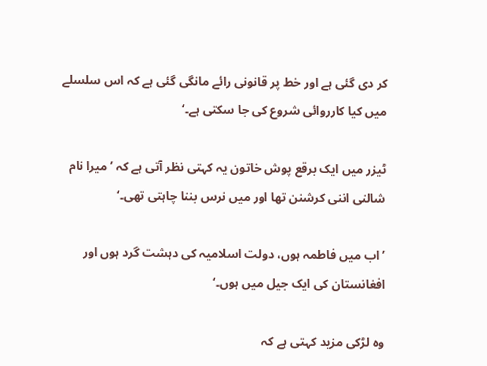کر دی گئی ہے اور خط پر قانونی رائے مانگی گئی ہے کہ اس سلسلے میں کیا کارروائی شروع کی جا سکتی ہے۔‘

ٹیزر میں ایک برقع پوش خاتون یہ کہتی نظر آتی ہے کہ ’میرا نام شالنی اننی کرشنن تھا اور میں نرس بننا چاہتی تھی۔‘

’اب میں فاطمہ ہوں، دولت اسلامیہ کی دہشت گرد ہوں اور افغانستان کی ایک جیل میں ہوں۔‘

وہ لڑکی مزید کہتی ہے کہ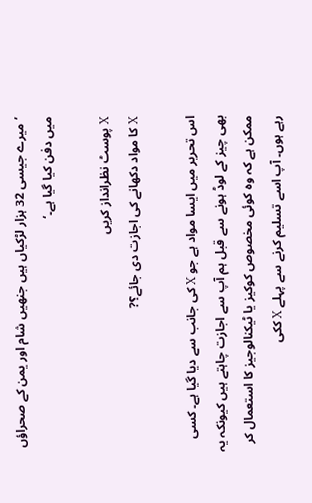’میرے جیسی 32 ہزار لڑکیاں ہیں جنھیں شام اور یمن کے صحراؤں میں دفن کیا گیا ہے۔‘

X پوسٹ نظرانداز کریں
X کا مواد دکھانے کی اجازت دی جائے؟?

اس تحریر میں ایسا مواد ہے جو X کی جانب سے دیا گیا ہے۔ کسی بھی چیز کے لوڈ ہونے سے قبل ہم آپ سے اجازت چاہتے ہیں کیونکہ یہ ممکن ہے کہ وہ کوئی مخصوص کوکیز یا ٹیکنالوجیز کا استعمال کر رہے ہوں۔ آپ اسے تسلیم کرنے سے پہلے X ککی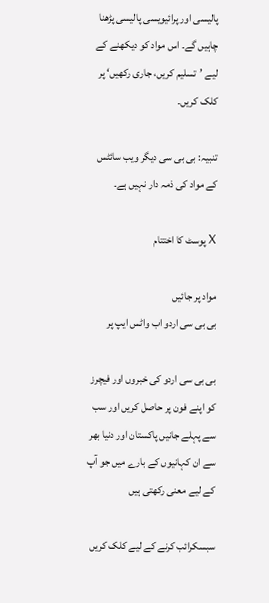پالیسی اور پرائیویسی پالیسی پڑھنا چاہیں گے۔ اس مواد کو دیکھنے کے لیے ’تسلیم کریں، جاری رکھیں‘ پر کلک کریں۔

تنبیہ: بی بی سی دیگر ویب سائٹس کے مواد کی ذمہ دار نہیں ہے۔

X پوسٹ کا اختتام

مواد پر جائیں
بی بی سی اردو اب واٹس ایپ پر

بی بی سی اردو کی خبروں اور فیچرز کو اپنے فون پر حاصل کریں اور سب سے پہلے جانیں پاکستان اور دنیا بھر سے ان کہانیوں کے بارے میں جو آپ کے لیے معنی رکھتی ہیں

سبسکرائب کرنے کے لیے کلک کریں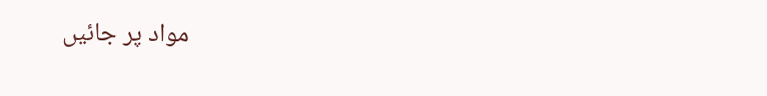مواد پر جائیں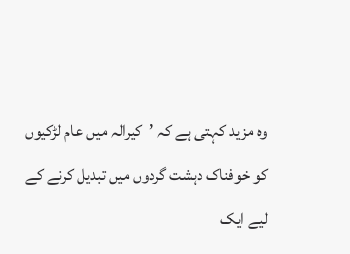وہ مزید کہتی ہے کہ ’کیرالہ میں عام لڑکیوں کو خوفناک دہشت گردوں میں تبدیل کرنے کے لیے ایک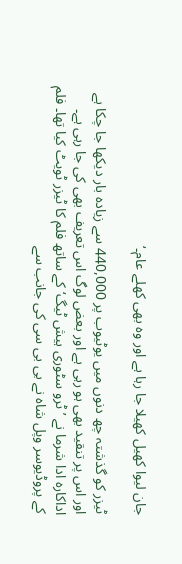جان لیوا کھیل کھیلا جا رہا ہے اور وہ بھی کھلے عام۔‘

ٹیزر کو گذشتہ چھ دنوں میں یوٹیوب پر 440,000 سے زیادہ بار دیکھا جا چکا ہے اور اس پر تنقید بھی ہو رہی ہے اور بعض لوگ اس تعریف بھی کی جا رہی ہے۔ اداکارہ ادا شرما نے ’ٹرو سٹوری ہیش ٹیگ‘ کے ساتھ فلم کا ٹیزر ٹویٹ کیا تھا۔ فلم کے پروڈیوسر وپل شاہ نے بی بی سی کی جانب سے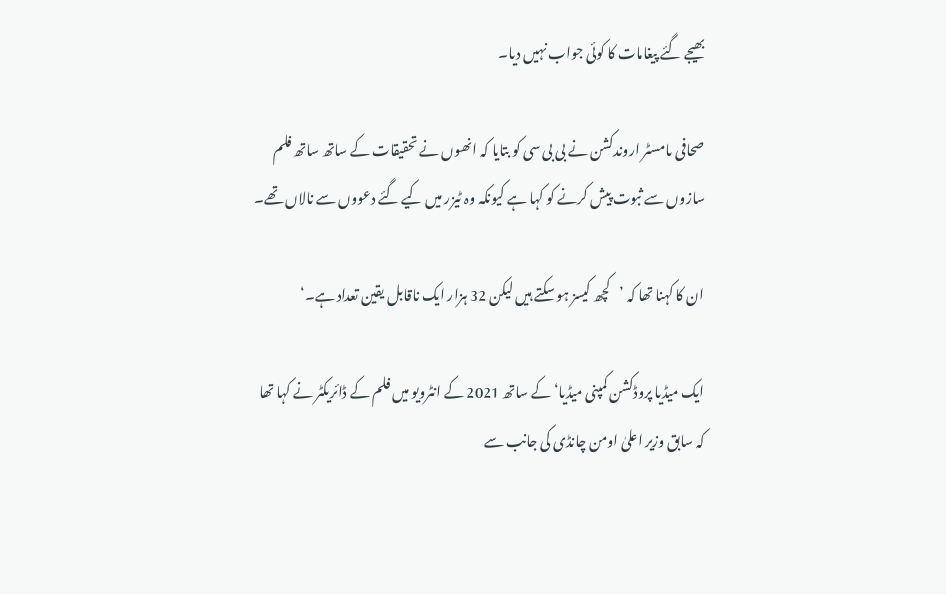بھیجے گئے پیغامات کا کوئی جواب نہیں دیا۔

صحافی ںامسٹر اروندکشن نے بی بی سی کو بتایا کہ انھوں نے تحقیقات کے ساتھ ساتھ فلم سازوں سے ثبوت پیش کرنے کو کہا ہے کیونکہ وہ ٹیزر میں کیے گئے دعووں سے نالاں تھے۔

ان کا کہنا تھا کہ ’کچھ کیسز ہو سکتے ہیں لیکن 32 ہزار ایک ناقابل یقین تعداد ہے۔‘

ایک میڈیا پروڈکشن کمپنی میڈیا‘ کے ساتھ 2021 کے انٹرویو میں فلم کے ڈائریکٹر نے کہا تھا کہ سابق وزیر اعلیٰ اومن چانڈی کی جانب سے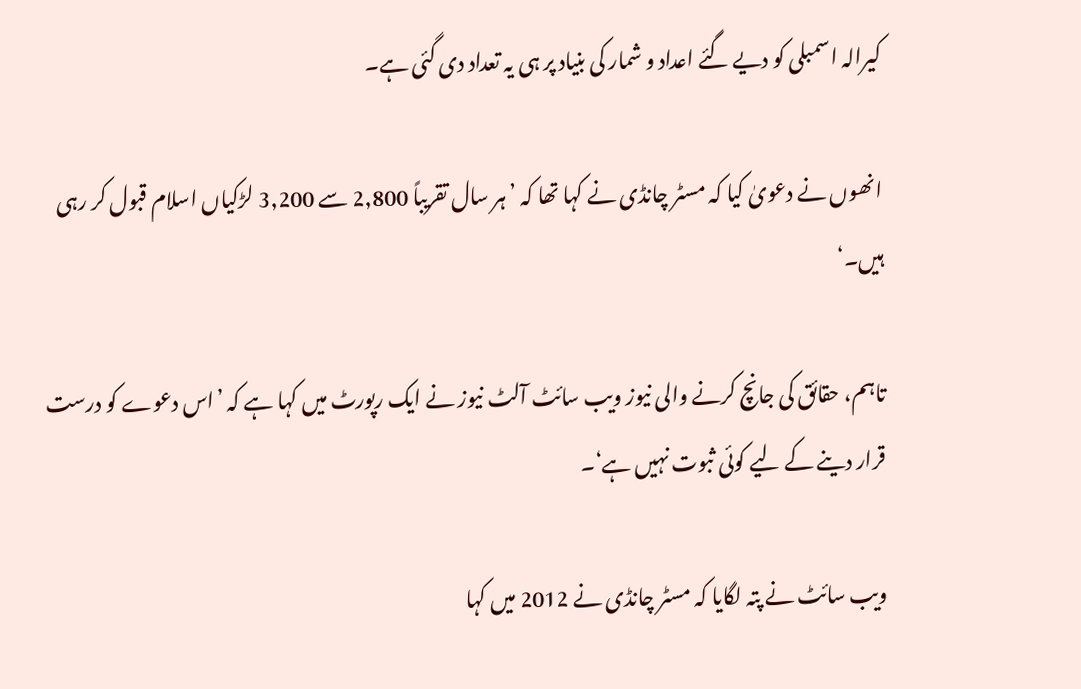کیرالہ اسمبلی کو دیے گئے اعداد و شمار کی بنیاد پر ہی یہ تعداد دی گئی ہے۔

انھوں نے دعویٰ کیا کہ مسٹر چانڈی نے کہا تھا کہ ’ہر سال تقریباً 2,800 سے 3,200 لڑکیاں اسلام قبول کر رہی ہیں۔‘

تاہم، حقائق کی جانچ کرنے والی نیوز ویب سائٹ آلٹ نیوز نے ایک رپورٹ میں کہا ہے کہ ’اس دعوے کو درست قرار دینے کے لیے کوئی ثبوت نہیں ہے‘۔

ویب سائٹ نے پتہ لگایا کہ مسٹر چانڈی نے 2012 میں کہا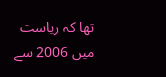تھا کہ ریاست میں 2006 سے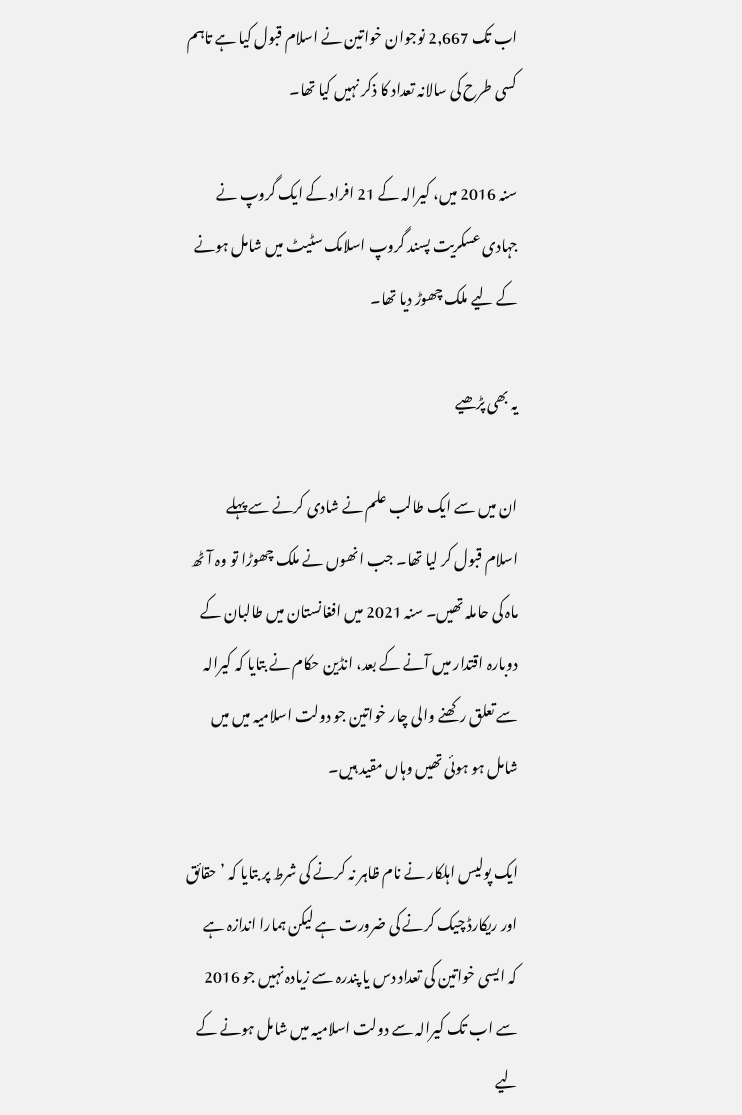اب تک 2,667 نوجوان خواتین نے اسلام قبول کیا ہے تاہم کسی طرح کی سالانہ تعداد کا ذکر نہیں کیا تھا۔

سنہ 2016 میں، کیرالہ کے 21 افراد کے ایک گروپ نے جہادی عسکریت پسند گروپ اسلامک سٹیٹ میں شامل ہونے کے لیے ملک چھوڑ دیا تھا۔

یہ بھی پڑھیے

ان میں سے ایک طالب علم نے شادی کرنے سے پہلے اسلام قبول کر لیا تھا۔ جب انھوں نے ملک چھوڑا تو وہ آٹھ ماہ کی حاملہ تھیں۔ سنہ 2021 میں افغانستان میں طالبان کے دوبارہ اقتدار میں آنے کے بعد، انڈین حکام نے بتایا کہ کیرالہ سے تعلق رکھنے والی چار خواتین جو دولت اسلامیہ میں میں شامل ہو ہوئی تھیں وہاں مقید ہیں۔

ایک پولیس اہلکار نے نام ظاہر نہ کرنے کی شرط پر بتایا کہ ’حقائق اور ریکارڈ چیک کرنے کی ضرورت ہے لیکن ہمارا اندازہ ہے کہ ایسی خواتین کی تعداد دس یا پندرہ سے زیادہ نہیں جو 2016 سے اب تک کیرالہ سے دولت اسلامیہ میں شامل ہونے کے لیے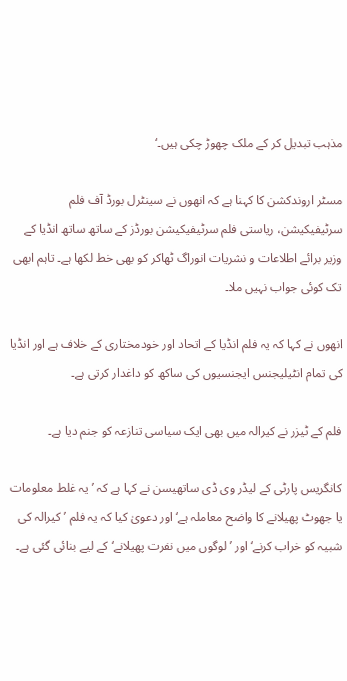مذہب تبدیل کر کے ملک چھوڑ چکی ہیں۔‘

مسٹر اروندکشن کا کہنا ہے کہ انھوں نے سینٹرل بورڈ آف فلم سرٹیفیکیشن، ریاستی فلم سرٹیفیکیشن بورڈز کے ساتھ ساتھ انڈیا کے وزیر برائے اطلاعات و نشریات انوراگ ٹھاکر کو بھی خط لکھا ہے۔ تاہم ابھی تک کوئی جواب نہیں ملا۔

انھوں نے کہا کہ یہ فلم انڈیا کے اتحاد اور خودمختاری کے خلاف ہے اور انڈیا کی تمام انٹیلیجنس ایجنسیوں کی ساکھ کو داغدار کرتی ہے۔

فلم کے ٹیزر نے کیرالہ میں بھی ایک سیاسی تنازعہ کو جنم دیا ہے۔

کانگریس پارٹی کے لیڈر وی ڈی ساتھیسن نے کہا ہے کہ ’یہ غلط معلومات یا جھوٹ پھیلانے کا واضح معاملہ ہے‘ اور دعویٰ کیا کہ یہ فلم ’کیرالہ کی شبیہ کو خراب کرنے‘ اور ’لوگوں میں نفرت پھیلانے‘ کے لیے بنائی گئی ہے۔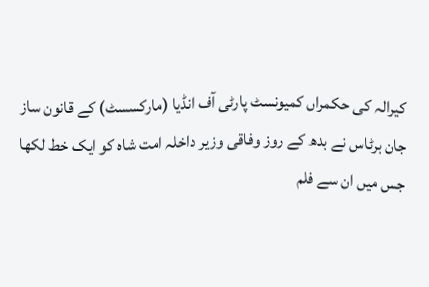کیرالہ کی حکمراں کمیونسٹ پارٹی آف انڈیا (مارکسسٹ) کے قانون ساز جان برٹاس نے بدھ کے روز وفاقی وزیر داخلہ امت شاہ کو ایک خط لکھا جس میں ان سے فلم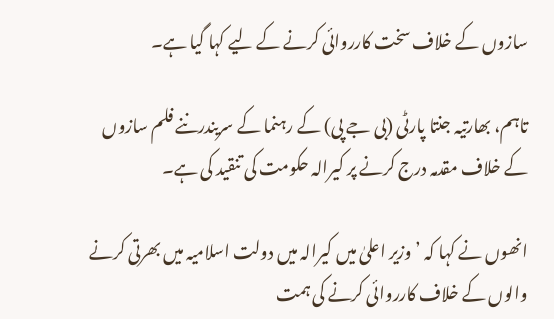سازوں کے خلاف سخت کارروائی کرنے کے لیے کہا گیا ہے۔

تاہم، بھارتیہ جنتا پارٹی (بی جے پی) کے رہنما کے سریندرننے فلم سازوں کے خلاف مقدمہ درج کرنے پر کیرالہ حکومت کی تنقید کی ہے۔

انھوں نے کہا کہ ’وزیر اعلیٰ میں کیرالہ میں دولت اسلامیہ میں بھرتی کرنے والوں کے خلاف کارروائی کرنے کی ہمت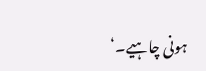ہونی چاہیے۔‘